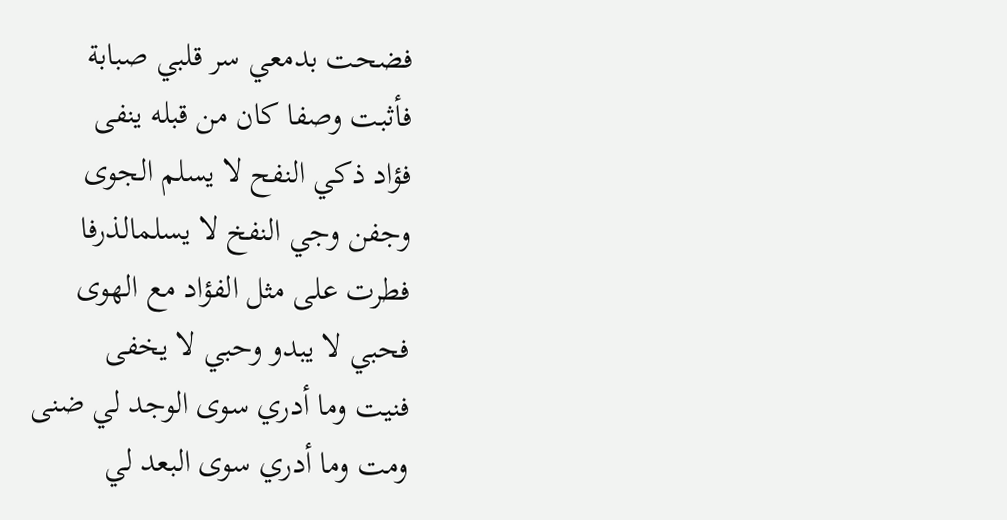فضحت بدمعي سر قلبي صبابة
فأثبت وصفا كان من قبله ينفى
فؤاد ذكي النفح لا يسلم الجوى
وجفن وجي النفخ لا يسلمالذرفا
فطرت على مثل الفؤاد مع الهوى
فحبي لا يبدو وحبي لا يخفى
فنيت وما أدري سوى الوجد لي ضنى
ومت وما أدري سوى البعد لي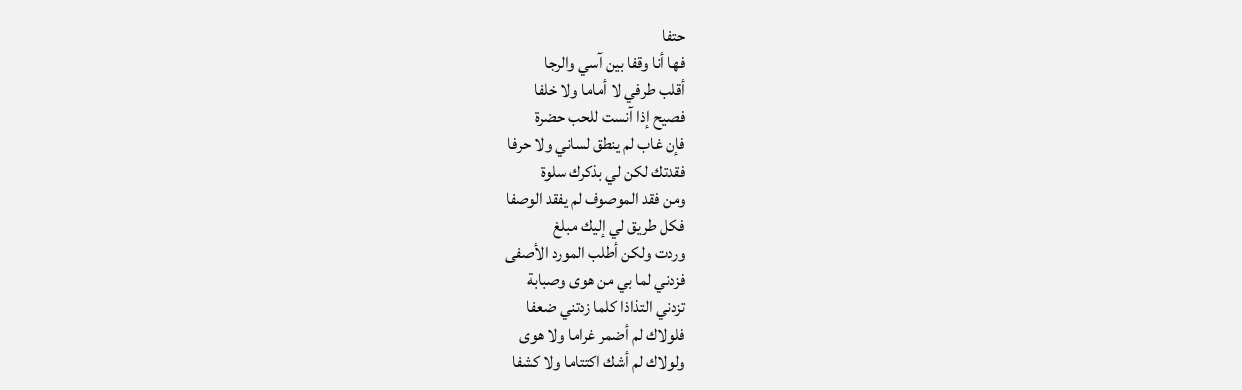حتفا
فها أنا وقفا بين آسي والرجا
أقلب طرفي لا أماما ولا خلفا
فصيح إذا آنست للحب حضرة
فإن غاب لم ينطق لساني ولا حرفا
فقدتك لكن لي بذكرك سلوة
ومن فقد الموصوف لم يفقد الوصفا
فكل طريق لي إليك مبلغ
وردت ولكن أطلب المورد الأصفى
فزدني لما بي من هوى وصبابة
تزدني التذاذا كلما زدتني ضعفا
فلولاك لم أضمر غراما ولا هوى
ولولاك لم أشك اكتتاما ولا كشفا